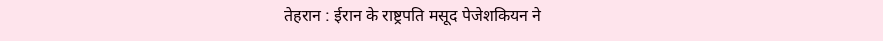तेहरान : ईरान के राष्ट्रपति मसूद पेजेशकियन ने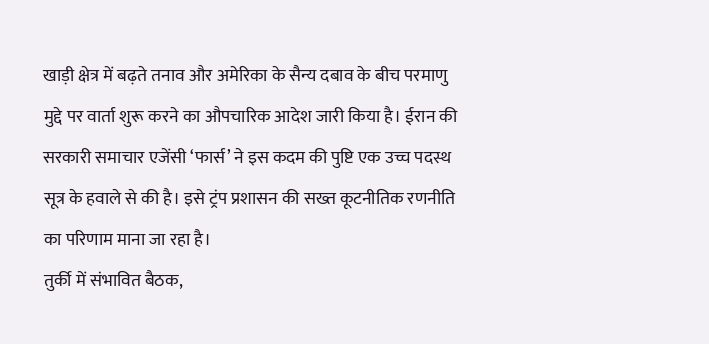खाड़ी क्षेत्र में बढ़ते तनाव और अमेरिका के सैन्य दबाव के बीच परमाणु मुद्दे पर वार्ता शुरू करने का औपचारिक आदेश जारी किया है। ईरान की सरकारी समाचार एजेंसी ‘फार्स’ ने इस कदम की पुष्टि एक उच्च पदस्थ सूत्र के हवाले से की है। इसे ट्रंप प्रशासन की सख्त कूटनीतिक रणनीति का परिणाम माना जा रहा है।
तुर्की में संभावित बैठक,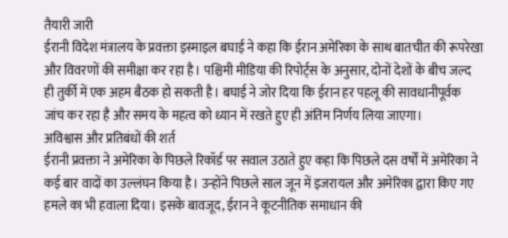तैयारी जारी
ईरानी विदेश मंत्रालय के प्रवक्ता इस्माइल बघाई ने कहा कि ईरान अमेरिका के साथ बातचीत की रूपरेखा और विवरणों की समीक्षा कर रहा है। पश्चिमी मीडिया की रिपोर्ट्स के अनुसार, दोनों देशों के बीच जल्द ही तुर्की में एक अहम बैठक हो सकती है। बघाई ने जोर दिया कि ईरान हर पहलू की सावधानीपूर्वक जांच कर रहा है और समय के महत्व को ध्यान में रखते हुए ही अंतिम निर्णय लिया जाएगा।
अविश्वास और प्रतिबंधों की शर्त
ईरानी प्रवक्ता ने अमेरिका के पिछले रिकॉर्ड पर सवाल उठाते हुए कहा कि पिछले दस वर्षों में अमेरिका ने कई बार वादों का उल्लंघन किया है। उन्होंने पिछले साल जून में इजरायल और अमेरिका द्वारा किए गए हमले का भी हवाला दिया। इसके बावजूद, ईरान ने कूटनीतिक समाधान की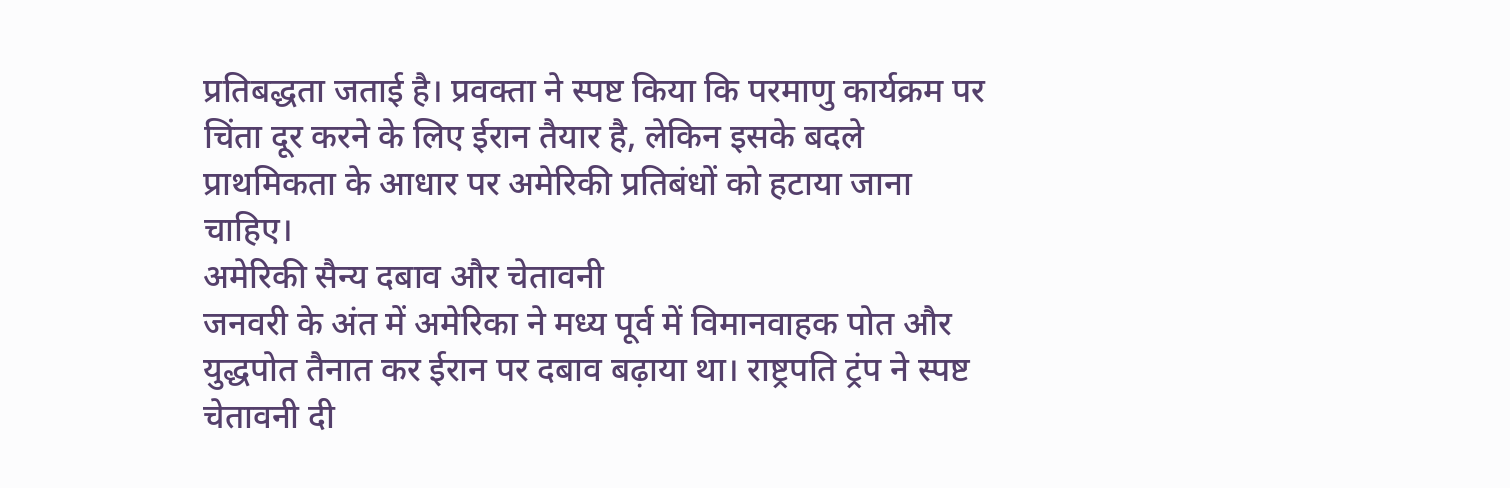प्रतिबद्धता जताई है। प्रवक्ता ने स्पष्ट किया कि परमाणु कार्यक्रम पर चिंता दूर करने के लिए ईरान तैयार है, लेकिन इसके बदले प्राथमिकता के आधार पर अमेरिकी प्रतिबंधों को हटाया जाना चाहिए।
अमेरिकी सैन्य दबाव और चेतावनी
जनवरी के अंत में अमेरिका ने मध्य पूर्व में विमानवाहक पोत और युद्धपोत तैनात कर ईरान पर दबाव बढ़ाया था। राष्ट्रपति ट्रंप ने स्पष्ट चेतावनी दी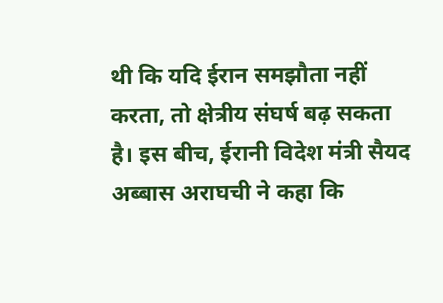थी कि यदि ईरान समझौता नहीं करता, तो क्षेत्रीय संघर्ष बढ़ सकता है। इस बीच, ईरानी विदेश मंत्री सैयद अब्बास अराघची ने कहा कि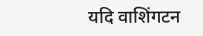यदि वाशिंगटन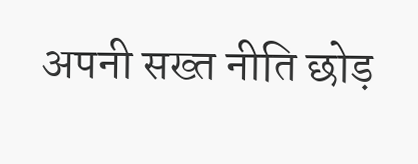अपनी सख्त नीति छोड़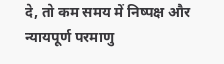दे, तो कम समय में निष्पक्ष और न्यायपूर्ण परमाणु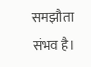समझौता संभव है।